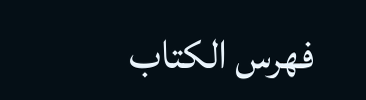فهرس الكتاب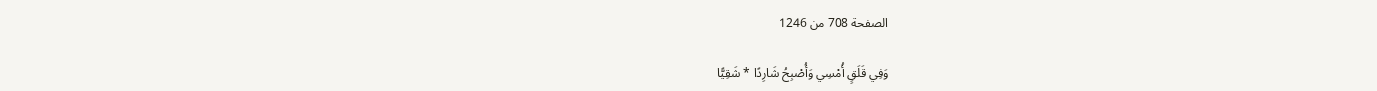الصفحة 708 من 1246

وَفِي قَلَقٍ أُمْسِي وَأُصْبِحُ شَارِدًا * شَقِيًّا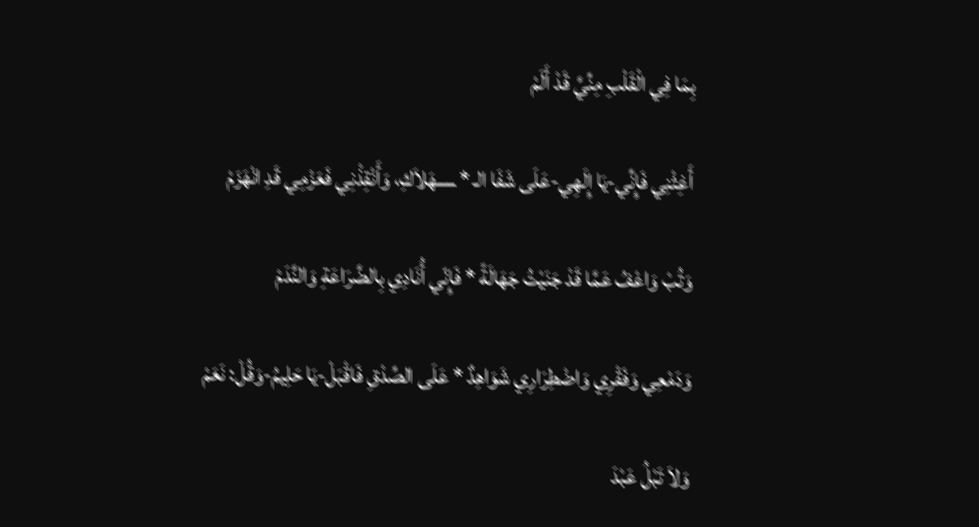بِمَا فِي الْقَلْبِ مِنِّيَّ قَدْ أَلَمْ

أَغِثْنِي فَإِنِّي-يَا إِلَهِي-عَلَى شَفَا الـ * ـــــهَلاَكِ، وَأَنْقِذْنِي فَعَزْمِي قَدِ انْهَزَمْ

وَتُبْ وَاعْفُ عَمَّا قَدْ جَنَيْتُ جَهَالَةً * فَإِنّي أُنَادِي بِالضَّرَاعَةِ وَالنَّدَمْ

وَدَمْعِي وَفَقْرِي وَاضْطِرَارِي شَوَاهِدٌ * عَلَى الصِّدْقِ فَاقْبَلْ-يَا حَلِيمُ-وَقُلْ: نَعَمْ

وَلاَ تَبْلُ عَبْدَ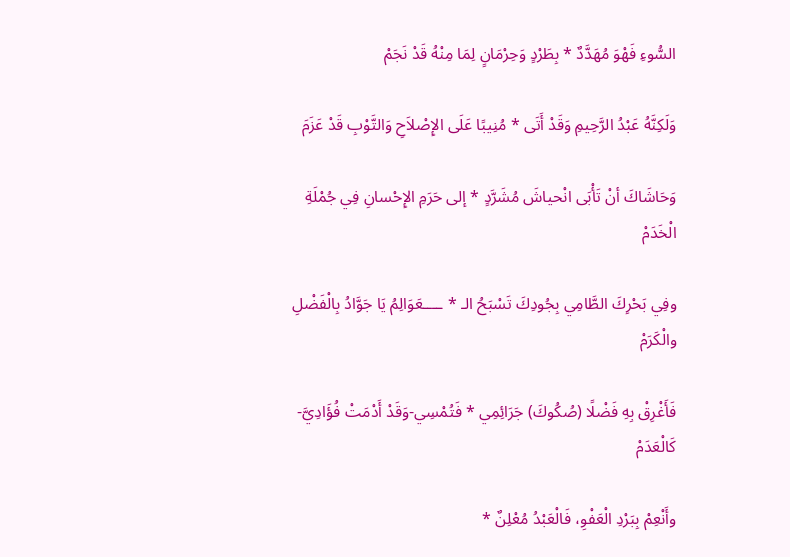السُّوءِ فَهْوَ مُهَدَّدٌ * بِطَرْدٍ وَحِرْمَانٍ لِمَا مِنْهُ قَدْ نَجَمْ

وَلَكِنَّهُ عَبْدُ الرَّحِيمِ وَقَدْ أَتَى * مُنِيبًا عَلَى الإِصْلاَحِ وَالتَّوْبِ قَدْ عَزَمَ

وَحَاشَاكَ أنْ تَأْبَى انْحياشَ مُشَرَّدٍ * إلى حَرَمِ الإِحْسانِ فِي جُمْلَةِ الْخَدَمْ

وفِي بَحْرِكَ الطَّامِي بِجُودِكَ تَسْبَحُ الـ * ــــعَوَالِمُ يَا جَوَّادُ بِالْفَضْلِ والْكَرَمْ

فَأَغْرِقْ بِهِ فَضْلًا (صُكُوكَ) جَرَائِمِي * فَتُمْسِي-وَقَدْ أَدْمَتْ فُؤَادِيَّ-كَالْعَدَمْ

وأَنْعِمْ بِبَرْدِ الْعَفْوِ، فَالْعَبْدُ مُعْلِنٌ *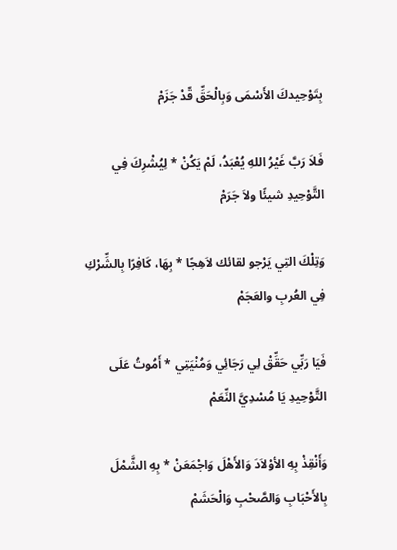بِتَوْحِيدكَ الأَسْمَى وَبِالْحَقِّ قّدْ جَزَمْ

فَلاَ رَبَّ غَيْرُ اللهِ يُعْبَدُ، لَمْ يَكُنْ * لِيُشْرِكَ فِي التَّوْحِيدِ شيئًا ولاَ جَرَمْ

وَتِلْكَ التِي يَرْجو لقائك لاَهِجًا * بِهَا، كَافِرًا بِالشِّرْكِ فِي العُربِ والعَجَمْ

فَيَا رَبِّي حَقِّقْ لِي رَجَائِي وَمُنْيَتِي * أَمُوتُ عَلَى التَّوْحِيدِ يَا مُسْدِيَّ النِّعَمْ

وَأَنْقِذْ بِهِ الأوْلاَدَ وَالأَهْلَ وَاجْمَعَنْ * بِهِ الشَّمْلَ بِالأَحْبَابِ وَالصَّحْبِ وَالْحَشَمْ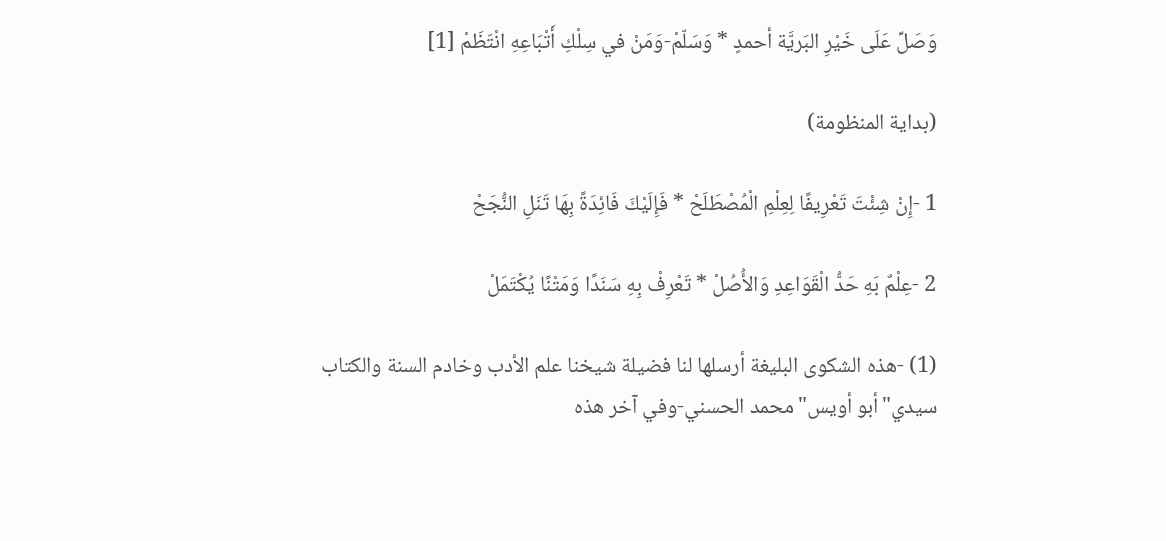وَصَلِّ عَلَى خَيْرِ البَريَّة أحمدٍ * وَسَلّمْ-وَمَنْ في سِلْكِ أَتْبَاعِهِ انْتَظَمْ [1]

(بداية المنظومة)

1 -إِنْ شِئْتَ تَعْرِيفًا لِعِلْمِ الْمُصْطَلَحْ * فَإِلَيْكَ فَائِدَةً بِهَا تَنَلِ النُّجَحْ

2 -عِلْمٌ بَهِ حَدُّ الْقَوَاعِدِ وَالأُصُلْ * تَعْرِفْ بِهِ سَنَدًا وَمَتْنًا يُكْتَمَلْ

(1) -هذه الشكوى البليغة أرسلها لنا فضيلة شيخنا علم الأدب وخادم السنة والكتاب سيدي"أبو أويس"محمد الحسني-وفي آخر هذه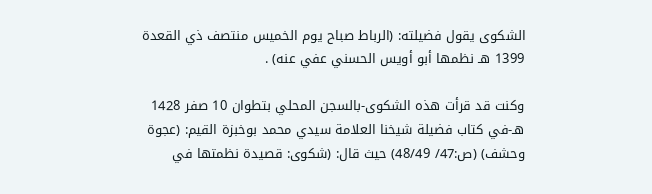الشكوى يقول فضيلته: (الرباط صباح يوم الخميس منتصف ذي القعدة 1399 هـ نظمها أبو أويس الحسني عفي عنه) .

وكنت قد قرأت هذه الشكوى-بالسجن المحلي بتطوان 10 صفر 1428 هـ-في كتاب فضيلة شيخنا العلامة سيدي محمد بوخبزة القيم: (عجوة وحشف) (ص:47/ 48/49) حيث قال: (شكوى: قصيدة نظمتها في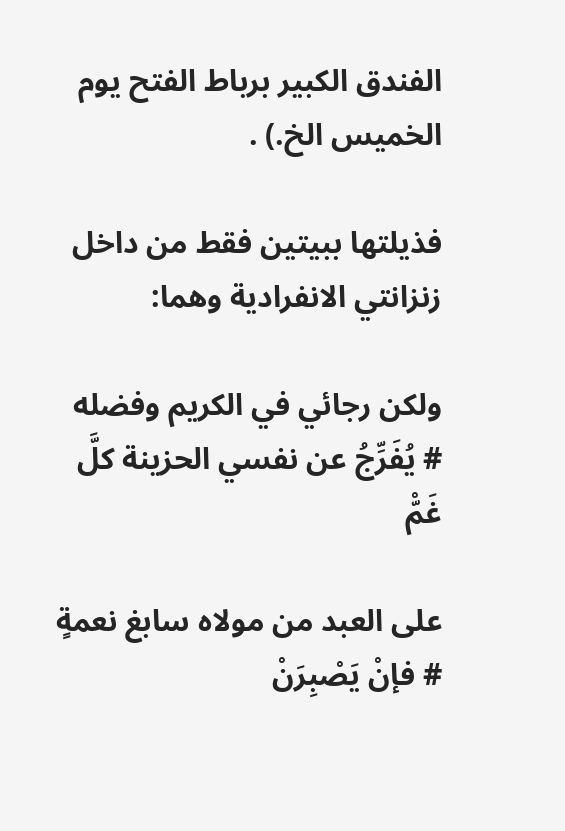الفندق الكبير برباط الفتح يوم الخميس الخ.) .

فذيلتها ببيتين فقط من داخل زنزانتي الانفرادية وهما:

ولكن رجائي في الكريم وفضله # يُفَرِّجُ عن نفسي الحزينة كلَّ غَمّْ

على العبد من مولاه سابغ نعمةٍ # فإنْ يَصْبِرَنْ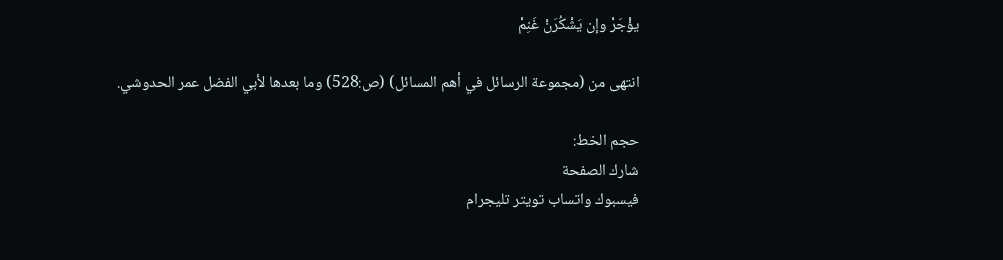يؤْجَرْ وإن يَشْكُرَنْ غَنِمْ

انتهى من (مجموعة الرسائل في أهم المسائل) (ص:528) وما بعدها لأبي الفضل عمر الحدوشي.

حجم الخط:
شارك الصفحة
فيسبوك واتساب تويتر تليجرام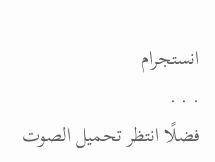انستجرام
. . .
فضلًا انتظر تحميل الصوت